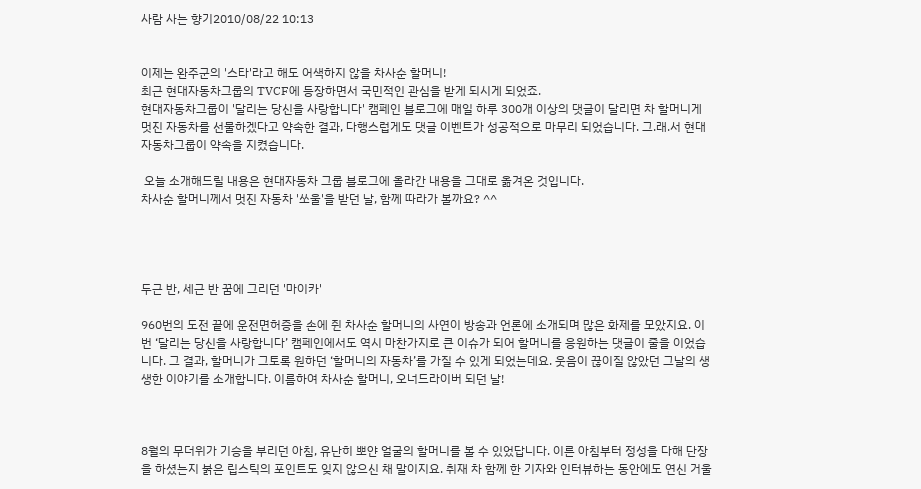사람 사는 향기2010/08/22 10:13


이제는 완주군의 '스타'라고 해도 어색하지 않을 차사순 할머니!
최근 현대자동차그룹의 TVCF에 등장하면서 국민적인 관심을 받게 되시게 되었죠.
현대자동차그룹이 '달리는 당신을 사랑합니다' 캠페인 블로그에 매일 하루 300개 이상의 댓글이 달리면 차 할머니게 멋진 자동차를 선물하겠다고 약속한 결과, 다행스럽게도 댓글 이벤트가 성공적으로 마무리 되었습니다. 그.래.서 현대자동차그룹이 약속을 지켰습니다.

 오늘 소개해드릴 내용은 현대자동차 그룹 블로그에 올라간 내용을 그대로 옮겨온 것입니다.
차사순 할머니께서 멋진 자동차 '쏘울'을 받던 날, 함께 따라가 볼까요? ^^




두근 반, 세근 반 꿈에 그리던 '마이카'

960번의 도전 끝에 운전면허증을 손에 쥔 차사순 할머니의 사연이 방송과 언론에 소개되며 많은 화제를 모았지요. 이번 ‘달리는 당신을 사랑합니다’ 캠페인에서도 역시 마찬가지로 큰 이슈가 되어 할머니를 응원하는 댓글이 줄을 이었습니다. 그 결과, 할머니가 그토록 원하던 ‘할머니의 자동차’를 가질 수 있게 되었는데요. 웃음이 끊이질 않았던 그날의 생생한 이야기를 소개합니다. 이름하여 차사순 할머니, 오너드라이버 되던 날!



8월의 무더위가 기승을 부리던 아침, 유난히 뽀얀 얼굴의 할머니를 볼 수 있었답니다. 이른 아침부터 정성을 다해 단장을 하셨는지 붉은 립스틱의 포인트도 잊지 않으신 채 말이지요. 취재 차 함께 한 기자와 인터뷰하는 동안에도 연신 거울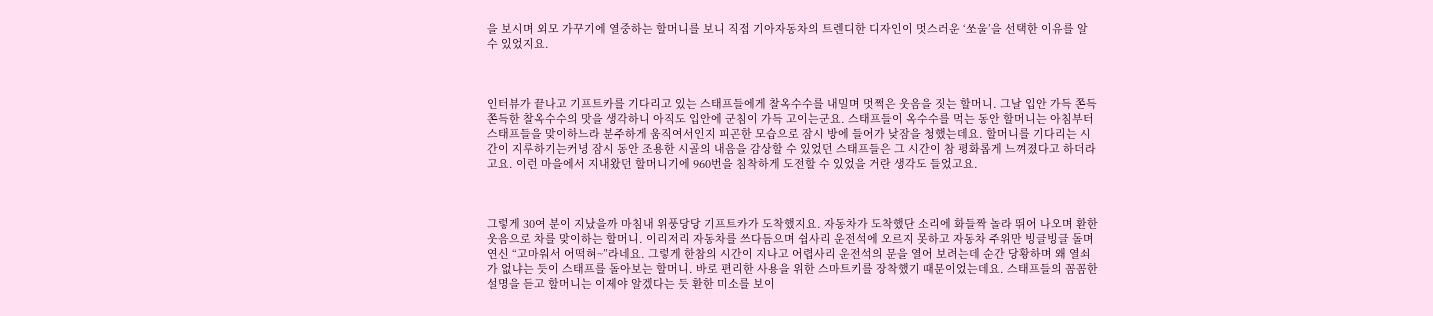을 보시며 외모 가꾸기에 열중하는 할머니를 보니 직접 기아자동차의 트렌디한 디자인이 멋스러운 ‘쏘울’을 선택한 이유를 알 수 있었지요.



인터뷰가 끝나고 기프트카를 기다리고 있는 스태프들에게 찰옥수수를 내밀며 멋쩍은 웃음을 짓는 할머니. 그날 입안 가득 쫀득쫀득한 찰옥수수의 맛을 생각하니 아직도 입안에 군침이 가득 고이는군요. 스태프들이 옥수수를 먹는 동안 할머니는 아침부터 스태프들을 맞이하느라 분주하게 움직여서인지 피곤한 모습으로 잠시 방에 들어가 낮잠을 청했는데요. 할머니를 기다리는 시간이 지루하기는커녕 잠시 동안 조용한 시골의 내음을 감상할 수 있었던 스태프들은 그 시간이 참 평화롭게 느껴졌다고 하더라고요. 이런 마을에서 지내왔던 할머니기에 960번을 침착하게 도전할 수 있었을 거란 생각도 들었고요.



그렇게 30여 분이 지났을까 마침내 위풍당당 기프트카가 도착했지요. 자동차가 도착했단 소리에 화들짝 놀라 뛰어 나오며 환한 웃음으로 차를 맞이하는 할머니. 이리저리 자동차를 쓰다듬으며 쉽사리 운전석에 오르지 못하고 자동차 주위만 빙글빙글 돌며 연신 “고마워서 어떡혀~”라네요. 그렇게 한참의 시간이 지나고 어렵사리 운전석의 문을 열어 보려는데 순간 당황하며 왜 열쇠가 없냐는 듯이 스태프를 돌아보는 할머니. 바로 편리한 사용을 위한 스마트키를 장착했기 때문이었는데요. 스태프들의 꼼꼼한 설명을 듣고 할머니는 이제야 알겠다는 듯 환한 미소를 보이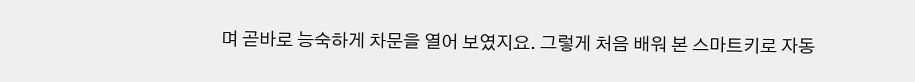며 곧바로 능숙하게 차문을 열어 보였지요. 그렇게 처음 배워 본 스마트키로 자동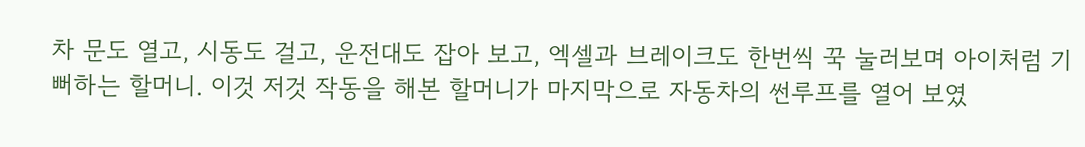차 문도 열고, 시동도 걸고, 운전대도 잡아 보고, 엑셀과 브레이크도 한번씩 꾹 눌러보며 아이처럼 기뻐하는 할머니. 이것 저것 작동을 해본 할머니가 마지막으로 자동차의 썬루프를 열어 보였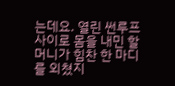는데요. 열린 썬루프 사이로 몸을 내민 할머니가 힘찬 한 마디를 외쳤지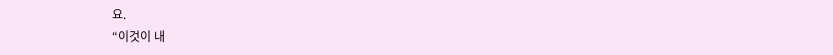요.
“이것이 내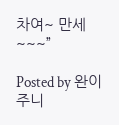차여~ 만세~~~”

Posted by 완이주니